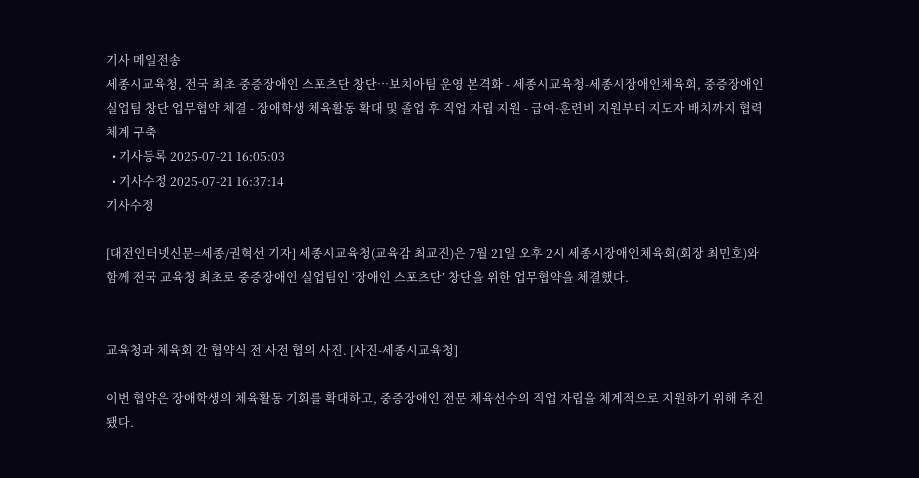기사 메일전송
세종시교육청, 전국 최초 중증장애인 스포츠단 창단…보치아팀 운영 본격화 - 세종시교육청-세종시장애인체육회, 중증장애인 실업팀 창단 업무협약 체결 - 장애학생 체육활동 확대 및 졸업 후 직업 자립 지원 - 급여·훈련비 지원부터 지도자 배치까지 협력 체계 구축
  • 기사등록 2025-07-21 16:05:03
  • 기사수정 2025-07-21 16:37:14
기사수정

[대전인터넷신문=세종/권혁선 기자] 세종시교육청(교육감 최교진)은 7월 21일 오후 2시 세종시장애인체육회(회장 최민호)와 함께 전국 교육청 최초로 중증장애인 실업팀인 ‘장애인 스포츠단’ 창단을 위한 업무협약을 체결했다.


교육청과 체육회 간 협약식 전 사전 협의 사진. [사진-세종시교육청]

이번 협약은 장애학생의 체육활동 기회를 확대하고, 중증장애인 전문 체육선수의 직업 자립을 체계적으로 지원하기 위해 추진됐다.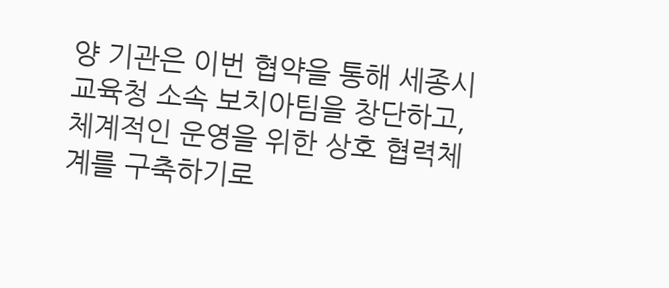양 기관은 이번 협약을 통해 세종시교육청 소속 보치아팀을 창단하고, 체계적인 운영을 위한 상호 협력체계를 구축하기로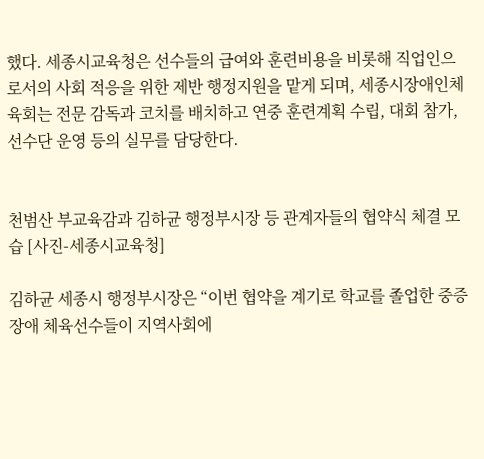했다. 세종시교육청은 선수들의 급여와 훈련비용을 비롯해 직업인으로서의 사회 적응을 위한 제반 행정지원을 맡게 되며, 세종시장애인체육회는 전문 감독과 코치를 배치하고 연중 훈련계획 수립, 대회 참가, 선수단 운영 등의 실무를 담당한다.


천범산 부교육감과 김하균 행정부시장 등 관계자들의 협약식 체결 모습 [사진-세종시교육청]

김하균 세종시 행정부시장은 “이번 협약을 계기로 학교를 졸업한 중증장애 체육선수들이 지역사회에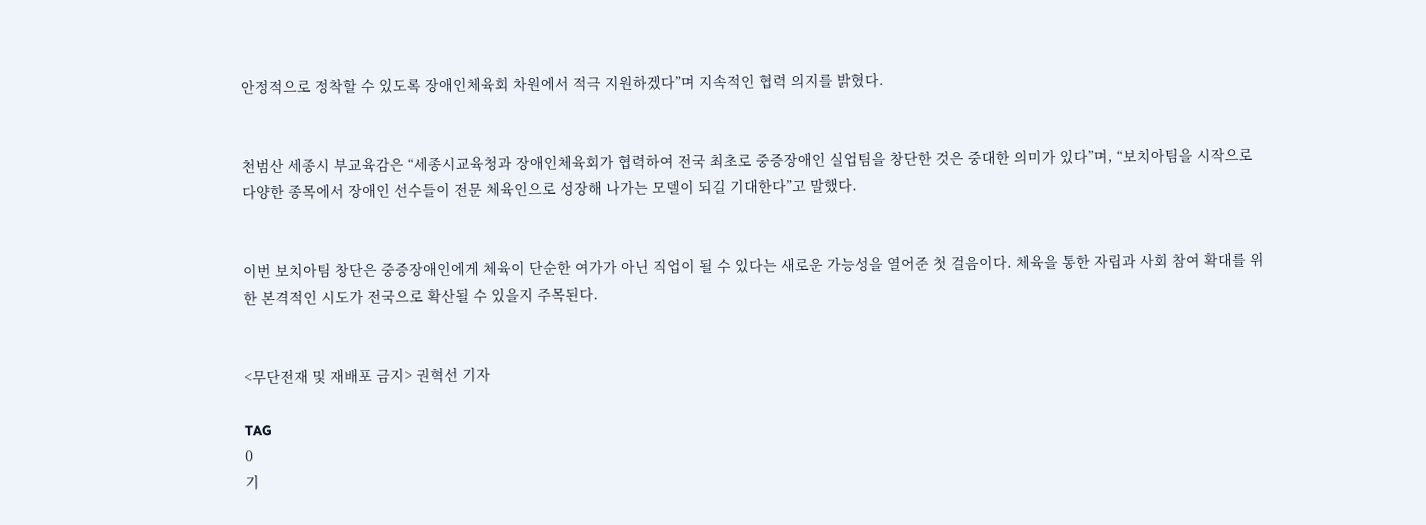안정적으로 정착할 수 있도록 장애인체육회 차원에서 적극 지원하겠다”며 지속적인 협력 의지를 밝혔다.


천범산 세종시 부교육감은 “세종시교육청과 장애인체육회가 협력하여 전국 최초로 중증장애인 실업팀을 창단한 것은 중대한 의미가 있다”며, “보치아팀을 시작으로 다양한 종목에서 장애인 선수들이 전문 체육인으로 성장해 나가는 모델이 되길 기대한다”고 말했다.


이번 보치아팀 창단은 중증장애인에게 체육이 단순한 여가가 아닌 직업이 될 수 있다는 새로운 가능성을 열어준 첫 걸음이다. 체육을 통한 자립과 사회 참여 확대를 위한 본격적인 시도가 전국으로 확산될 수 있을지 주목된다.


<무단전재 및 재배포 금지> 권혁선 기자

TAG
0
기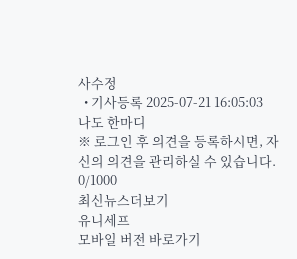사수정
  • 기사등록 2025-07-21 16:05:03
나도 한마디
※ 로그인 후 의견을 등록하시면, 자신의 의견을 관리하실 수 있습니다. 0/1000
최신뉴스더보기
유니세프
모바일 버전 바로가기